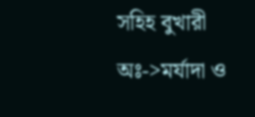সহিহ বুখারী অঃ->মর্যাদা ও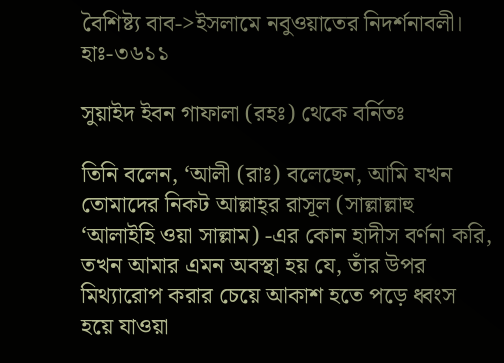বৈশিষ্ট্য বাব->ইসলামে নবুওয়াতের নিদর্শনাবলী। হাঃ-৩৬১১

সুয়াইদ ইবন গাফালা (রহঃ) থেকে বর্নিতঃ

তিনি বলেন, ‘আলী (রাঃ) বলেছেন, আমি যখন তোমাদের নিকট আল্লাহ্‌র রাসূল (সাল্লাল্লাহু ‘আলাইহি ওয়া সাল্লাম) -এর কোন হাদীস বর্ণনা করি, তখন আমার এমন অবস্থা হয় যে, তাঁর উপর মিথ্যারোপ করার চেয়ে আকাশ হতে পড়ে ধ্বংস হয়ে যাওয়া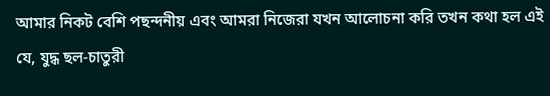আমার নিকট বেশি পছন্দনীয় এবং আমরা নিজেরা যখন আলোচনা করি তখন কথা হল এই যে, যুদ্ধ ছল-চাতুরী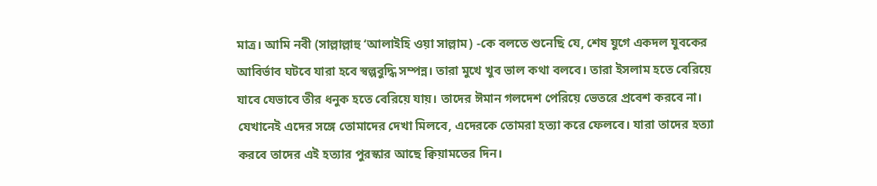মাত্র। আমি নবী (সাল্লাল্লাহু ‘আলাইহি ওয়া সাল্লাম) -কে বলতে শুনেছি যে, শেষ যুগে একদল যুবকের আবির্ভাব ঘটবে যারা হবে স্বল্পবুদ্ধি সম্পন্ন। তারা মুখে খুব ভাল কথা বলবে। তারা ইসলাম হতে বেরিয়ে যাবে যেভাবে তীর ধনুক হতে বেরিয়ে যায়। তাদের ঈমান গলদেশ পেরিয়ে ভেতরে প্রবেশ করবে না। যেখানেই এদের সঙ্গে তোমাদের দেখা মিলবে, এদেরকে তোমরা হত্যা করে ফেলবে। যারা তাদের হত্যা করবে তাদের এই হত্যার পুরস্কার আছে ক্বিয়ামতের দিন।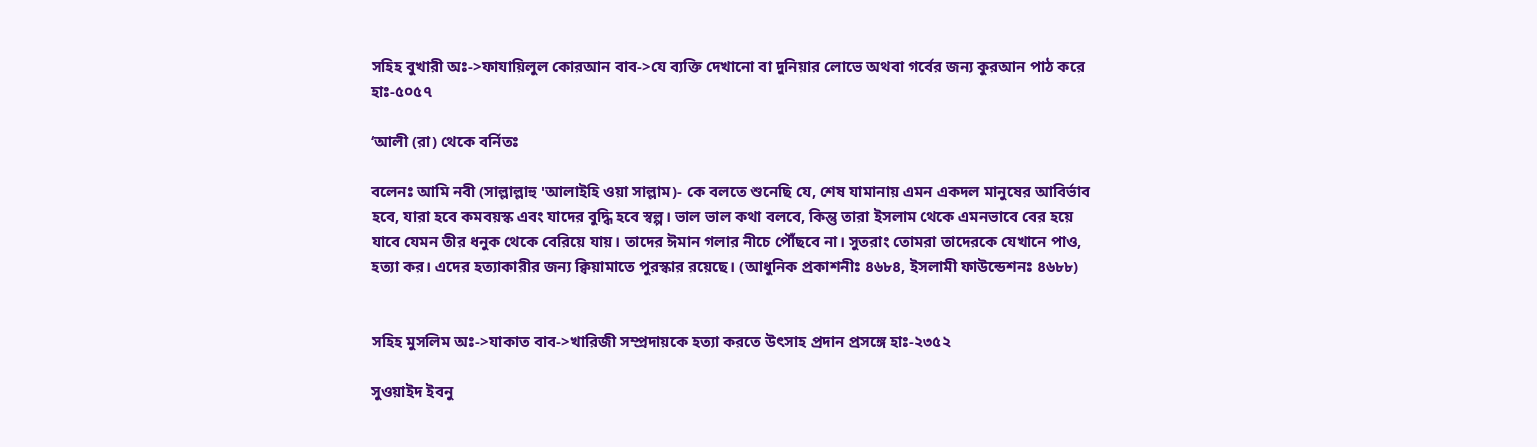সহিহ বুখারী অঃ->ফাযায়িলুল কোরআন বাব->যে ব্যক্তি দেখানো বা দুনিয়ার লোভে অথবা গর্বের জন্য কুরআন পাঠ করে হাঃ-৫০৫৭

‘আলী (রা) থেকে বর্নিতঃ

বলেনঃ আমি নবী (সাল্লাল্লাহু 'আলাইহি ওয়া সাল্লাম)- কে বলতে শুনেছি যে, শেষ যামানায় এমন একদল মানুষের আবির্ভাব হবে, যারা হবে কমবয়স্ক এবং যাদের বুদ্ধি হবে স্বল্প। ভাল ভাল কথা বলবে, কিন্তু তারা ইসলাম থেকে এমনভাবে বের হয়ে যাবে যেমন তীর ধনুক থেকে বেরিয়ে যায়। তাদের ঈমান গলার নীচে পৌঁছবে না। সুতরাং তোমরা তাদেরকে যেখানে পাও, হত্যা কর। এদের হত্যাকারীর জন্য ক্বিয়ামাতে পুরস্কার রয়েছে। (আধুনিক প্রকাশনীঃ ৪৬৮৪, ইসলামী ফাউন্ডেশনঃ ৪৬৮৮)


সহিহ মুসলিম অঃ->যাকাত বাব->খারিজী সম্প্রদায়কে হত্যা করতে উৎসাহ প্রদান প্রসঙ্গে হাঃ-২৩৫২

সুওয়াইদ ইবনু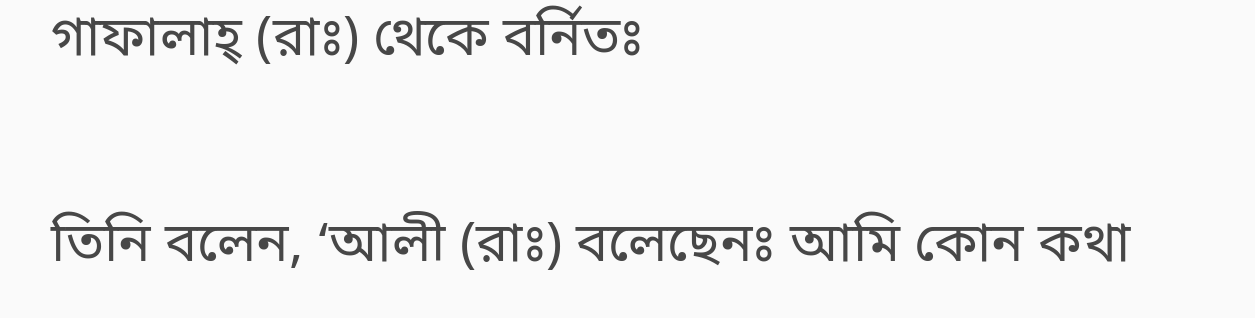গাফালাহ্ (রাঃ) থেকে বর্নিতঃ

তিনি বলেন, ‘আলী (রাঃ) বলেছেনঃ আমি কোন কথা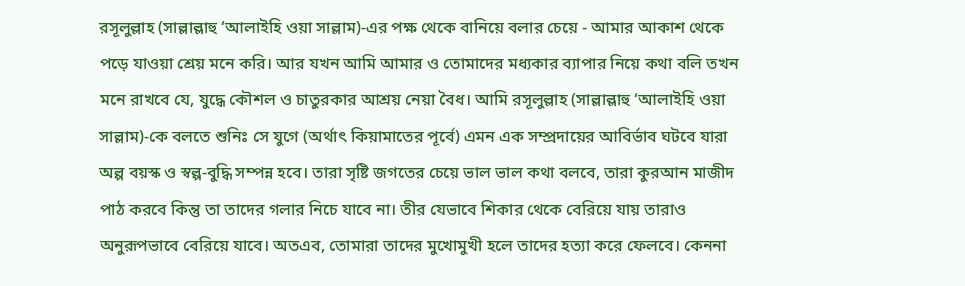রসূলুল্লাহ (সাল্লাল্লাহু ‘আলাইহি ওয়া সাল্লাম)-এর পক্ষ থেকে বানিয়ে বলার চেয়ে - আমার আকাশ থেকে পড়ে যাওয়া শ্রেয় মনে করি। আর যখন আমি আমার ও তোমাদের মধ্যকার ব্যাপার নিয়ে কথা বলি তখন মনে রাখবে যে, যুদ্ধে কৌশল ও চাতুরকার আশ্রয় নেয়া বৈধ। আমি রসূলুল্লাহ (সাল্লাল্লাহু ‘আলাইহি ওয়া সাল্লাম)-কে বলতে শুনিঃ সে যুগে (অর্থাৎ কিয়ামাতের পূর্বে) এমন এক সম্প্রদায়ের আবির্ভাব ঘটবে যারা অল্প বয়স্ক ও স্বল্প-বুদ্ধি সম্পন্ন হবে। তারা সৃষ্টি জগতের চেয়ে ভাল ভাল কথা বলবে, তারা কুরআন মাজীদ পাঠ করবে কিন্তু তা তাদের গলার নিচে যাবে না। তীর যেভাবে শিকার থেকে বেরিয়ে যায় তারাও অনুরূপভাবে বেরিয়ে যাবে। অতএব, তোমারা তাদের মুখোমুখী হলে তাদের হত্যা করে ফেলবে। কেননা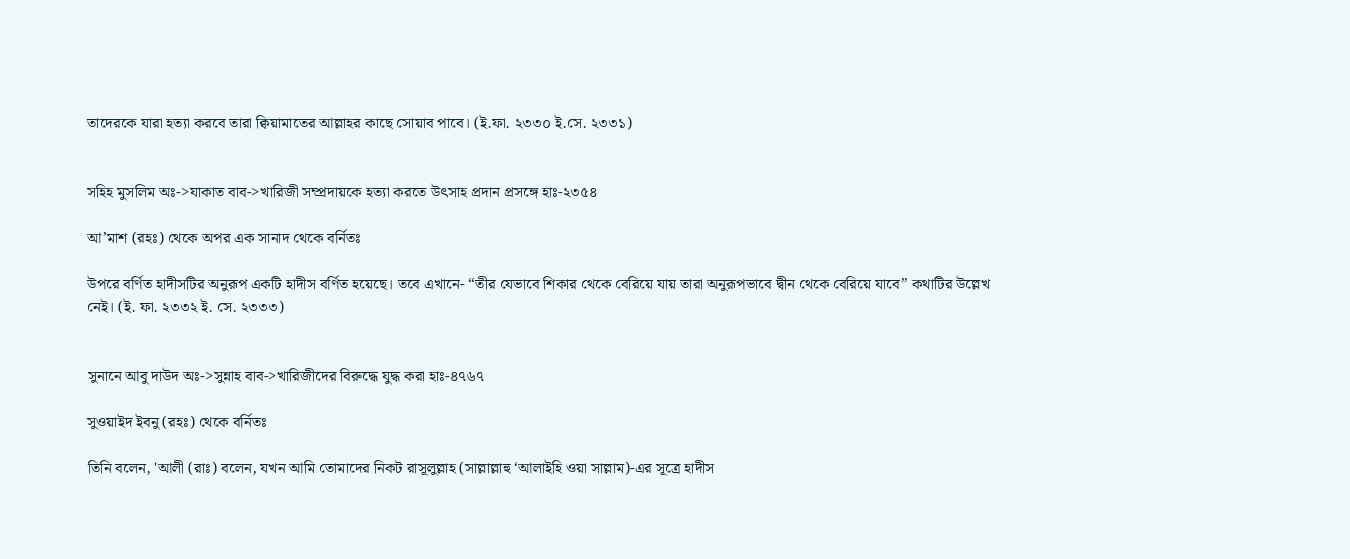তাদেরকে যারা হত্যা করবে তারা ক্বিয়ামাতের আল্লাহর কাছে সোয়াব পাবে। (ই.ফা. ২৩৩০ ই.সে. ২৩৩১)


সহিহ মুসলিম অঃ->যাকাত বাব->খারিজী সম্প্রদায়কে হত্যা করতে উৎসাহ প্রদান প্রসঙ্গে হাঃ-২৩৫৪

আ’মাশ (রহঃ) থেকে অপর এক সানাদ থেকে বর্নিতঃ

উপরে বর্ণিত হাদীসটির অনুরূপ একটি হাদীস বর্ণিত হয়েছে। তবে এখানে- “তীর যেভাবে শিকার থেকে বেরিয়ে যায় তারা অনুরূপভাবে দ্বীন থেকে বেরিয়ে যাবে” কথাটির উল্লেখ নেই। (ই. ফা. ২৩৩২ ই. সে. ২৩৩৩)


সুনানে আবু দাউদ অঃ->সুন্নাহ বাব->খারিজীদের বিরুদ্ধে যুদ্ধ করা হাঃ-৪৭৬৭

সুওয়াইদ ইবনু (রহঃ) থেকে বর্নিতঃ

তিনি বলেন, 'আলী (রাঃ) বলেন, যখন আমি তোমাদের নিকট রাসূলুল্লাহ (সাল্লাল্লাহু ‘আলাইহি ওয়া সাল্লাম)-এর সূত্রে হাদীস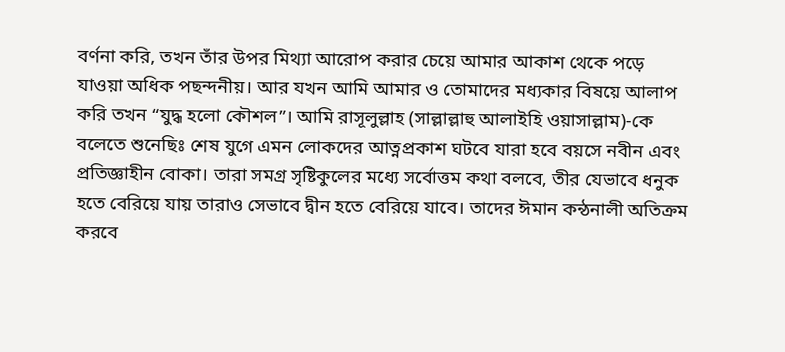বর্ণনা করি, তখন তাঁর উপর মিথ্যা আরোপ করার চেয়ে আমার আকাশ থেকে পড়ে যাওয়া অধিক পছন্দনীয়। আর যখন আমি আমার ও তোমাদের মধ্যকার বিষয়ে আলাপ করি তখন “যুদ্ধ হলো কৌশল”। আমি রাসূলুল্লাহ (সাল্লাল্লাহু আলাইহি ওয়াসাল্লাম)-কে বলেতে শুনেছিঃ শেষ যুগে এমন লোকদের আত্নপ্রকাশ ঘটবে যারা হবে বয়সে নবীন এবং প্রতিজ্ঞাহীন বোকা। তারা সমগ্র সৃষ্টিকুলের মধ্যে সর্বোত্তম কথা বলবে, তীর যেভাবে ধনুক হতে বেরিয়ে যায় তারাও সেভাবে দ্বীন হতে বেরিয়ে যাবে। তাদের ঈমান কন্ঠনালী অতিক্রম করবে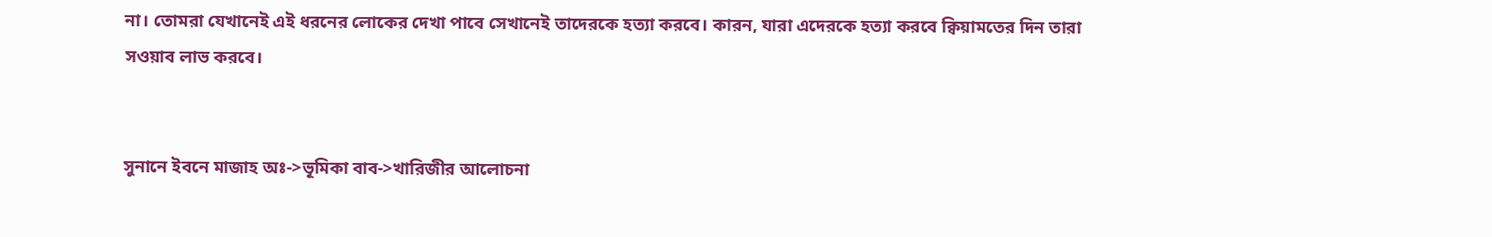না। তোমরা যেখানেই এই ধরনের লোকের দেখা পাবে সেখানেই তাদেরকে হত্যা করবে। কারন, যারা এদেরকে হত্যা করবে ক্বিয়ামতের দিন তারা সওয়াব লাভ করবে।


সুনানে ইবনে মাজাহ অঃ->ভূমিকা বাব->খারিজীর আলোচনা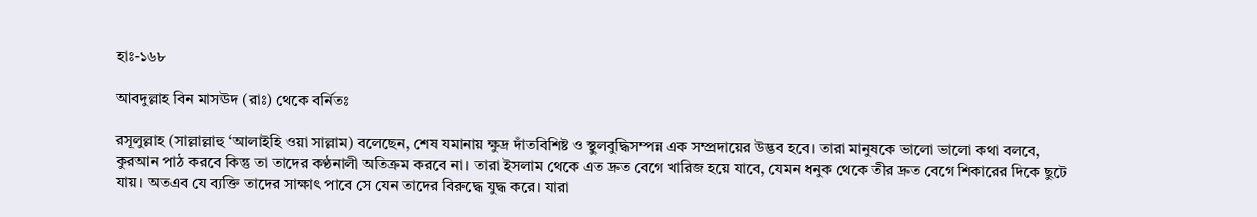হাঃ-১৬৮

আবদুল্লাহ বিন মাসঊদ (রাঃ) থেকে বর্নিতঃ

রসূলুল্লাহ (সাল্লাল্লাহু ‘আলাইহি ওয়া সাল্লাম) বলেছেন, শেষ যমানায় ক্ষুদ্র দাঁতবিশিষ্ট ও স্থুলবুদ্ধিসম্পন্ন এক সম্প্রদায়ের উদ্ভব হবে। তারা মানুষকে ভালো ভালো কথা বলবে, কুরআন পাঠ করবে কিন্তু তা তাদের কণ্ঠনালী অতিক্রম করবে না। তারা ইসলাম থেকে এত দ্রুত বেগে খারিজ হয়ে যাবে, যেমন ধনুক থেকে তীর দ্রুত বেগে শিকারের দিকে ছুটে যায়। অতএব যে ব্যক্তি তাদের সাক্ষাৎ পাবে সে যেন তাদের বিরুদ্ধে যুদ্ধ করে। যারা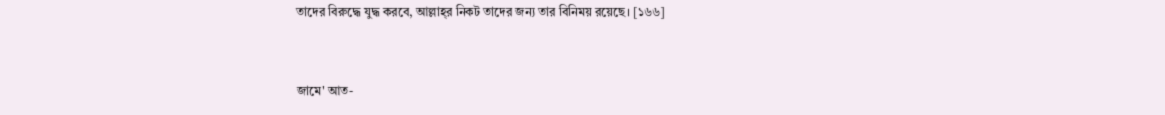তাদের বিরুদ্ধে যুদ্ধ করবে, আল্লাহ্‌র নিকট তাদের জন্য তার বিনিময় রয়েছে। [১৬৬]


জামে' আত-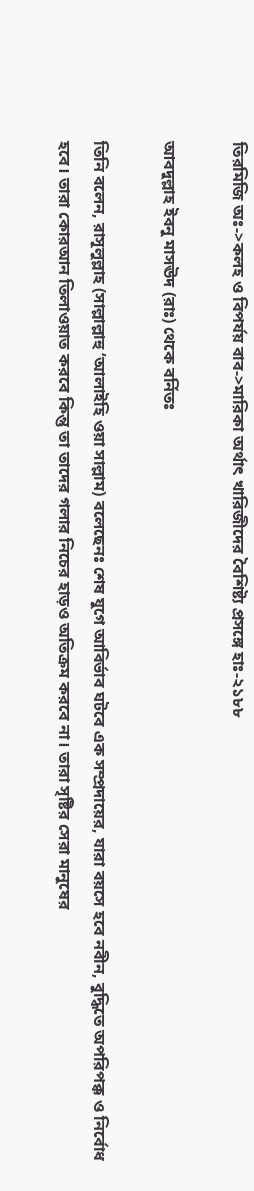তিরমিজি অঃ->কলহ ও বিপর্যয় বাব->মারিকা অর্থাৎ খারিজীদের বৈশিষ্ট্য প্রসঙ্গে হাঃ-২১৮৮

আবদুল্লাহ ইবনু মাসঊদ (রাঃ) থেকে বর্নিতঃ

তিনি বলেন, রাসূলুল্লাহ (সাল্লাল্লাহু ‘আলাইহি ওয়া সাল্লাম) বলেছেনঃ শেষ যুগে আবির্ভাব ঘটবে এক সম্প্রদায়ের, যারা বয়সে হবে নবীন, বুদ্ধিতে অপরিপক্ক ও নির্বোধ হবে। তারা কোরআন তিলাওয়াত করবে কিন্তু তা তাদের গলার নিচের হাড়ও অতিক্রম করবে না। তারা সৃষ্টির সেরা মানুষের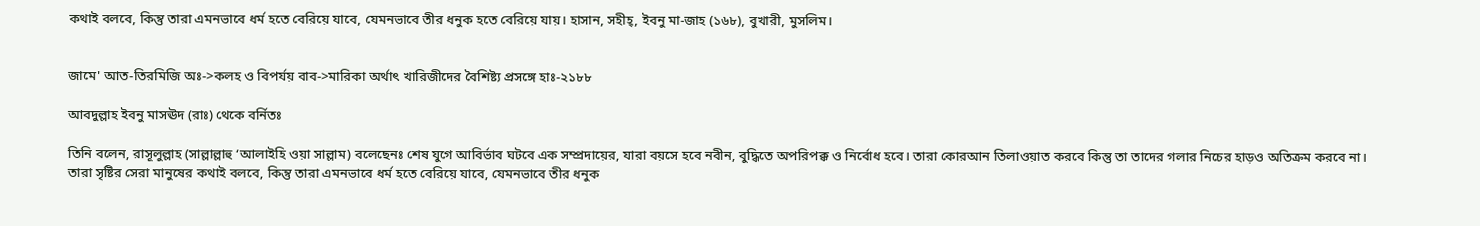কথাই বলবে, কিন্তু তারা এমনভাবে ধর্ম হতে বেরিয়ে যাবে, যেমনভাবে তীর ধনুক হতে বেরিয়ে যায়। হাসান, সহীহ্, ইবনু মা-জাহ (১৬৮), বুখারী, মুসলিম।


জামে' আত-তিরমিজি অঃ->কলহ ও বিপর্যয় বাব->মারিকা অর্থাৎ খারিজীদের বৈশিষ্ট্য প্রসঙ্গে হাঃ-২১৮৮

আবদুল্লাহ ইবনু মাসঊদ (রাঃ) থেকে বর্নিতঃ

তিনি বলেন, রাসূলুল্লাহ (সাল্লাল্লাহু ‘আলাইহি ওয়া সাল্লাম) বলেছেনঃ শেষ যুগে আবির্ভাব ঘটবে এক সম্প্রদায়ের, যারা বয়সে হবে নবীন, বুদ্ধিতে অপরিপক্ক ও নির্বোধ হবে। তারা কোরআন তিলাওয়াত করবে কিন্তু তা তাদের গলার নিচের হাড়ও অতিক্রম করবে না। তারা সৃষ্টির সেরা মানুষের কথাই বলবে, কিন্তু তারা এমনভাবে ধর্ম হতে বেরিয়ে যাবে, যেমনভাবে তীর ধনুক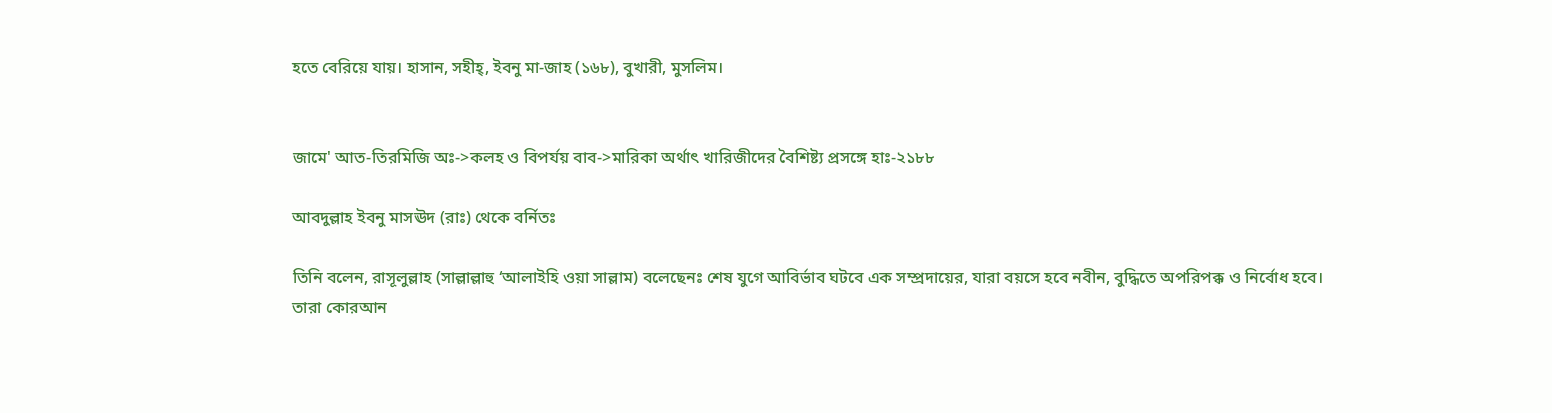হতে বেরিয়ে যায়। হাসান, সহীহ্, ইবনু মা-জাহ (১৬৮), বুখারী, মুসলিম।


জামে' আত-তিরমিজি অঃ->কলহ ও বিপর্যয় বাব->মারিকা অর্থাৎ খারিজীদের বৈশিষ্ট্য প্রসঙ্গে হাঃ-২১৮৮

আবদুল্লাহ ইবনু মাসঊদ (রাঃ) থেকে বর্নিতঃ

তিনি বলেন, রাসূলুল্লাহ (সাল্লাল্লাহু ‘আলাইহি ওয়া সাল্লাম) বলেছেনঃ শেষ যুগে আবির্ভাব ঘটবে এক সম্প্রদায়ের, যারা বয়সে হবে নবীন, বুদ্ধিতে অপরিপক্ক ও নির্বোধ হবে। তারা কোরআন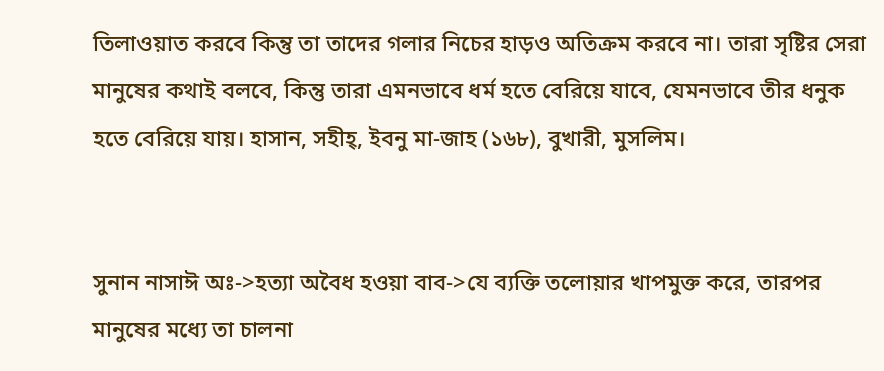তিলাওয়াত করবে কিন্তু তা তাদের গলার নিচের হাড়ও অতিক্রম করবে না। তারা সৃষ্টির সেরা মানুষের কথাই বলবে, কিন্তু তারা এমনভাবে ধর্ম হতে বেরিয়ে যাবে, যেমনভাবে তীর ধনুক হতে বেরিয়ে যায়। হাসান, সহীহ্, ইবনু মা-জাহ (১৬৮), বুখারী, মুসলিম।


সুনান নাসাঈ অঃ->হত্যা অবৈধ হওয়া বাব->যে ব্যক্তি তলোয়ার খাপমুক্ত করে, তারপর মানুষের মধ্যে তা চালনা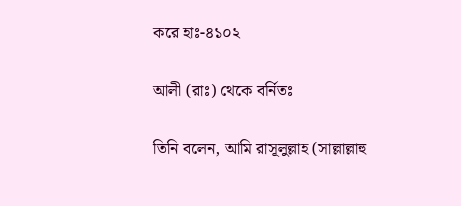করে হাঃ-৪১০২

আলী (রাঃ) থেকে বর্নিতঃ

তিনি বলেন, আমি রাসূলুল্লাহ (সাল্লাল্লাহু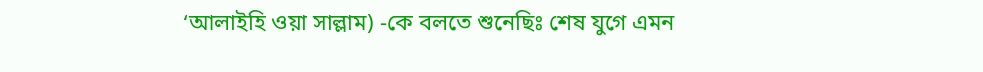‘আলাইহি ওয়া সাল্লাম) -কে বলতে শুনেছিঃ শেষ যুগে এমন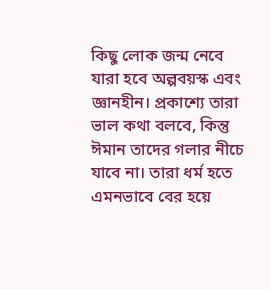কিছু লোক জন্ম নেবে যারা হবে অল্পবয়স্ক এবং জ্ঞানহীন। প্রকাশ্যে তারা ভাল কথা বলবে, কিন্তু ঈমান তাদের গলার নীচে যাবে না। তারা ধর্ম হতে এমনভাবে বের হয়ে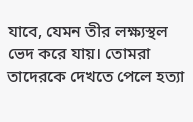যাবে, যেমন তীর লক্ষ্যস্থল ভেদ করে যায়। তোমরা তাদেরকে দেখতে পেলে হত্যা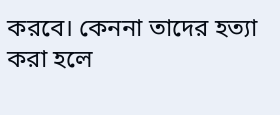করবে। কেননা তাদের হত্যা করা হলে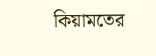কিয়ামতের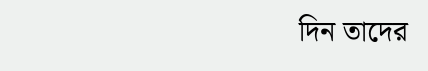দিন তাদের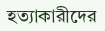হত্যাকারীদের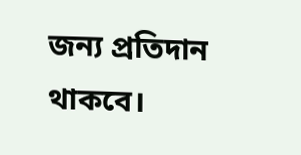জন্য প্রতিদান থাকবে।